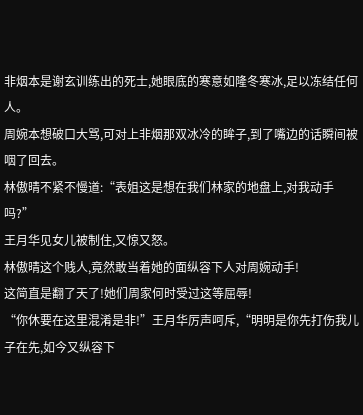非烟本是谢玄训练出的死士,她眼底的寒意如隆冬寒冰,足以冻结任何人。
周婉本想破口大骂,可对上非烟那双冰冷的眸子,到了嘴边的话瞬间被咽了回去。
林傲晴不紧不慢道:“表姐这是想在我们林家的地盘上,对我动手吗?”
王月华见女儿被制住,又惊又怒。
林傲晴这个贱人,竟然敢当着她的面纵容下人对周婉动手!
这简直是翻了天了!她们周家何时受过这等屈辱!
“你休要在这里混淆是非!”王月华厉声呵斥,“明明是你先打伤我儿子在先,如今又纵容下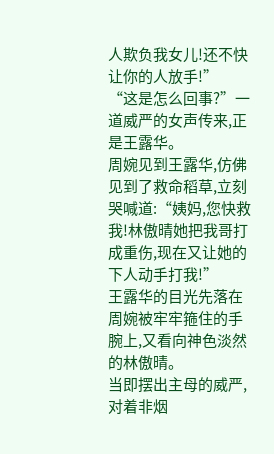人欺负我女儿!还不快让你的人放手!”
“这是怎么回事?”一道威严的女声传来,正是王露华。
周婉见到王露华,仿佛见到了救命稻草,立刻哭喊道:“姨妈,您快救我!林傲晴她把我哥打成重伤,现在又让她的下人动手打我!”
王露华的目光先落在周婉被牢牢箍住的手腕上,又看向神色淡然的林傲晴。
当即摆出主母的威严,对着非烟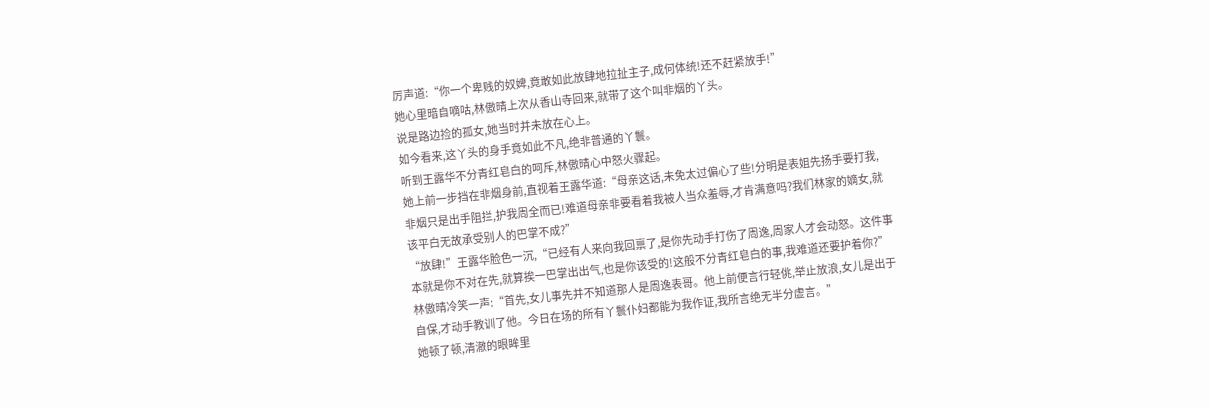厉声道:“你一个卑贱的奴婢,竟敢如此放肆地拉扯主子,成何体统!还不赶紧放手!”
她心里暗自嘀咕,林傲晴上次从香山寺回来,就带了这个叫非烟的丫头。
说是路边捡的孤女,她当时并未放在心上。
如今看来,这丫头的身手竟如此不凡,绝非普通的丫鬟。
听到王露华不分青红皂白的呵斥,林傲晴心中怒火骤起。
她上前一步挡在非烟身前,直视着王露华道:“母亲这话,未免太过偏心了些!分明是表姐先扬手要打我,非烟只是出手阻拦,护我周全而已!难道母亲非要看着我被人当众羞辱,才肯满意吗?我们林家的嫡女,就该平白无故承受别人的巴掌不成?”
“放肆!”王露华脸色一沉,“已经有人来向我回禀了,是你先动手打伤了周逸,周家人才会动怒。这件事本就是你不对在先,就算挨一巴掌出出气,也是你该受的!这般不分青红皂白的事,我难道还要护着你?”
林傲晴冷笑一声:“首先,女儿事先并不知道那人是周逸表哥。他上前便言行轻佻,举止放浪,女儿是出于自保,才动手教训了他。今日在场的所有丫鬟仆妇都能为我作证,我所言绝无半分虚言。”
她顿了顿,清澈的眼眸里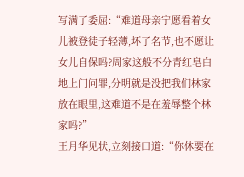写满了委屈:“难道母亲宁愿看着女儿被登徒子轻薄,坏了名节,也不愿让女儿自保吗?周家这般不分青红皂白地上门问罪,分明就是没把我们林家放在眼里,这难道不是在羞辱整个林家吗?”
王月华见状,立刻接口道:“你休要在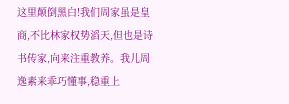这里颠倒黑白!我们周家虽是皇商,不比林家权势滔天,但也是诗书传家,向来注重教养。我儿周逸素来乖巧懂事,稳重上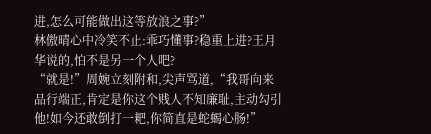进,怎么可能做出这等放浪之事?”
林傲晴心中冷笑不止:乖巧懂事?稳重上进?王月华说的,怕不是另一个人吧?
“就是!”周婉立刻附和,尖声骂道,“我哥向来品行端正,肯定是你这个贱人不知廉耻,主动勾引他!如今还敢倒打一耙,你简直是蛇蝎心肠!”